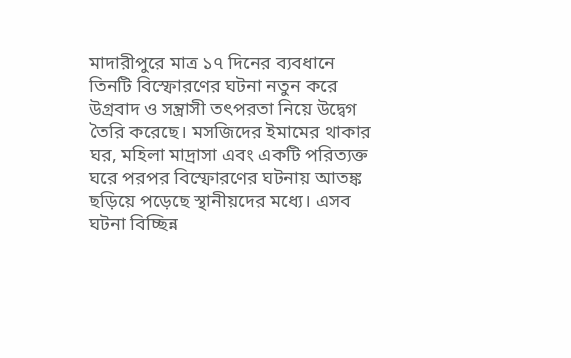মাদারীপুরে মাত্র ১৭ দিনের ব্যবধানে তিনটি বিস্ফোরণের ঘটনা নতুন করে উগ্রবাদ ও সন্ত্রাসী তৎপরতা নিয়ে উদ্বেগ তৈরি করেছে। মসজিদের ইমামের থাকার ঘর, মহিলা মাদ্রাসা এবং একটি পরিত্যক্ত ঘরে পরপর বিস্ফোরণের ঘটনায় আতঙ্ক ছড়িয়ে পড়েছে স্থানীয়দের মধ্যে। এসব ঘটনা বিচ্ছিন্ন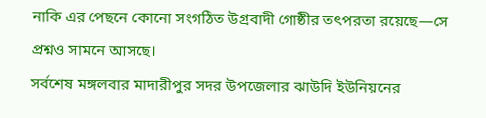নাকি এর পেছনে কোনো সংগঠিত উগ্রবাদী গোষ্ঠীর তৎপরতা রয়েছে—সে প্রশ্নও সামনে আসছে।
সর্বশেষ মঙ্গলবার মাদারীপুর সদর উপজেলার ঝাউদি ইউনিয়নের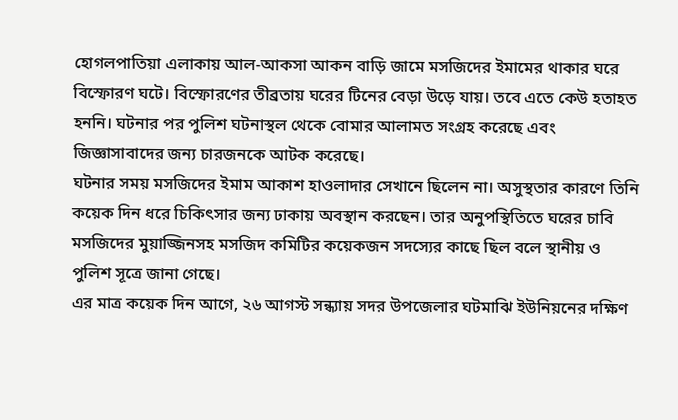হোগলপাতিয়া এলাকায় আল-আকসা আকন বাড়ি জামে মসজিদের ইমামের থাকার ঘরে বিস্ফোরণ ঘটে। বিস্ফোরণের তীব্রতায় ঘরের টিনের বেড়া উড়ে যায়। তবে এতে কেউ হতাহত হননি। ঘটনার পর পুলিশ ঘটনাস্থল থেকে বোমার আলামত সংগ্রহ করেছে এবং জিজ্ঞাসাবাদের জন্য চারজনকে আটক করেছে।
ঘটনার সময় মসজিদের ইমাম আকাশ হাওলাদার সেখানে ছিলেন না। অসুস্থতার কারণে তিনি কয়েক দিন ধরে চিকিৎসার জন্য ঢাকায় অবস্থান করছেন। তার অনুপস্থিতিতে ঘরের চাবি মসজিদের মুয়াজ্জিনসহ মসজিদ কমিটির কয়েকজন সদস্যের কাছে ছিল বলে স্থানীয় ও পুলিশ সূত্রে জানা গেছে।
এর মাত্র কয়েক দিন আগে, ২৬ আগস্ট সন্ধ্যায় সদর উপজেলার ঘটমাঝি ইউনিয়নের দক্ষিণ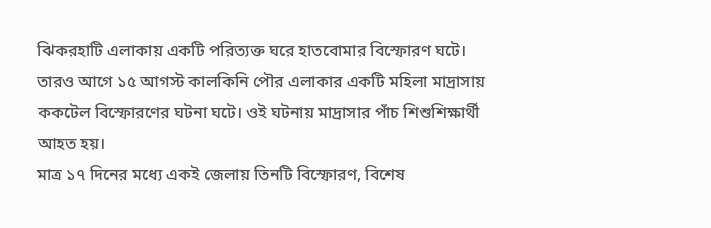ঝিকরহাটি এলাকায় একটি পরিত্যক্ত ঘরে হাতবোমার বিস্ফোরণ ঘটে। তারও আগে ১৫ আগস্ট কালকিনি পৌর এলাকার একটি মহিলা মাদ্রাসায় ককটেল বিস্ফোরণের ঘটনা ঘটে। ওই ঘটনায় মাদ্রাসার পাঁচ শিশুশিক্ষার্থী আহত হয়।
মাত্র ১৭ দিনের মধ্যে একই জেলায় তিনটি বিস্ফোরণ, বিশেষ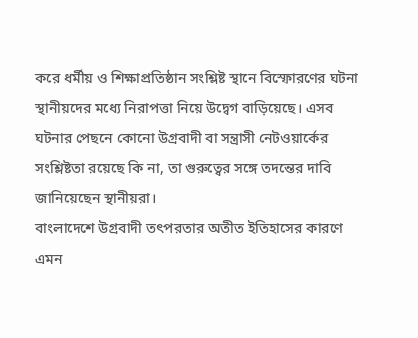করে ধর্মীয় ও শিক্ষাপ্রতিষ্ঠান সংশ্লিষ্ট স্থানে বিস্ফোরণের ঘটনা স্থানীয়দের মধ্যে নিরাপত্তা নিয়ে উদ্বেগ বাড়িয়েছে। এসব ঘটনার পেছনে কোনো উগ্রবাদী বা সন্ত্রাসী নেটওয়ার্কের সংশ্লিষ্টতা রয়েছে কি না, তা গুরুত্বের সঙ্গে তদন্তের দাবি জানিয়েছেন স্থানীয়রা।
বাংলাদেশে উগ্রবাদী তৎপরতার অতীত ইতিহাসের কারণে এমন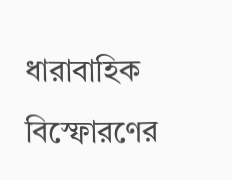ধারাবাহিক বিস্ফোরণের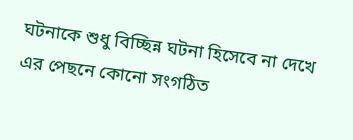ঘটনাকে শুধু বিচ্ছিন্ন ঘটনা হিসেবে না দেখে এর পেছনে কোনো সংগঠিত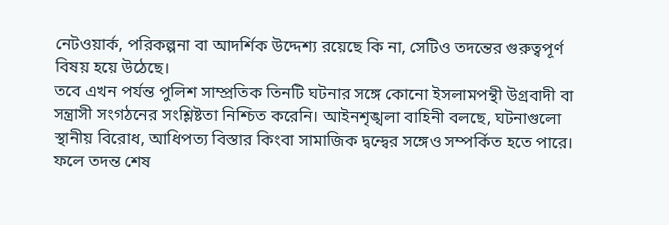নেটওয়ার্ক, পরিকল্পনা বা আদর্শিক উদ্দেশ্য রয়েছে কি না, সেটিও তদন্তের গুরুত্বপূর্ণ বিষয় হয়ে উঠেছে।
তবে এখন পর্যন্ত পুলিশ সাম্প্রতিক তিনটি ঘটনার সঙ্গে কোনো ইসলামপন্থী উগ্রবাদী বা সন্ত্রাসী সংগঠনের সংশ্লিষ্টতা নিশ্চিত করেনি। আইনশৃঙ্খলা বাহিনী বলছে, ঘটনাগুলো স্থানীয় বিরোধ, আধিপত্য বিস্তার কিংবা সামাজিক দ্বন্দ্বের সঙ্গেও সম্পর্কিত হতে পারে। ফলে তদন্ত শেষ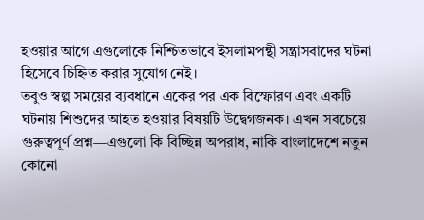হওয়ার আগে এগুলোকে নিশ্চিতভাবে ইসলামপন্থী সন্ত্রাসবাদের ঘটনা হিসেবে চিহ্নিত করার সুযোগ নেই।
তবুও স্বল্প সময়ের ব্যবধানে একের পর এক বিস্ফোরণ এবং একটি ঘটনায় শিশুদের আহত হওয়ার বিষয়টি উদ্বেগজনক। এখন সবচেয়ে গুরুত্বপূর্ণ প্রশ্ন—এগুলো কি বিচ্ছিন্ন অপরাধ, নাকি বাংলাদেশে নতুন কোনো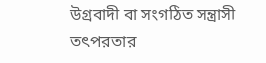উগ্রবাদী বা সংগঠিত সন্ত্রাসী তৎপরতার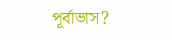পূর্বাভাস?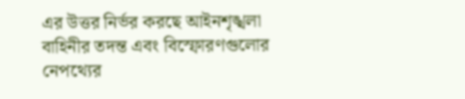এর উত্তর নির্ভর করছে আইনশৃঙ্খলা বাহিনীর তদন্ত এবং বিস্ফোরণগুলোর নেপথ্যের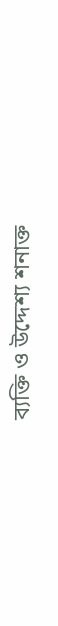ব্যক্তি ও উদ্দেশ্য শনাক্ত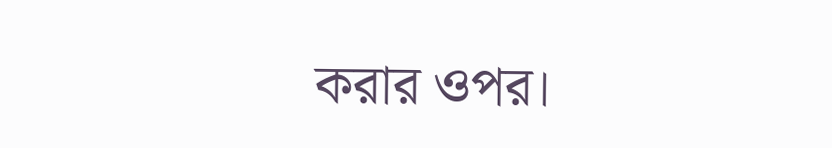করার ওপর।